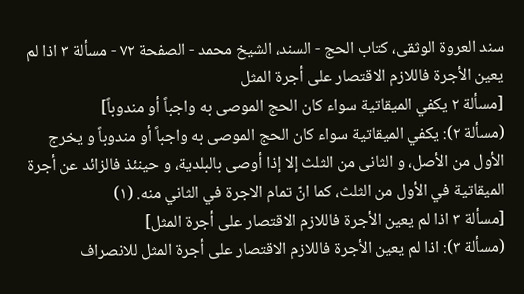سند العروة الوثقى، كتاب الحج - السند، الشيخ محمد - الصفحة ٧٢ - مسألة ٣ اذا لم يعين الأجرة فاللازم الاقتصار على أجرة المثل
[مسألة ٢ يكفي الميقاتية سواء كان الحج الموصى به واجباً أو مندوباً]
(مسألة ٢): يكفي الميقاتية سواء كان الحج الموصى به واجباً أو مندوباً و يخرج الأول من الأصل، و الثانى من الثلث إلا إذا أوصى بالبلدية، و حينئذ فالزائد عن أجرة الميقاتية في الأول من الثلث، كما انّ تمام الاجرة في الثاني منه. (١)
[مسألة ٣ اذا لم يعين الأجرة فاللازم الاقتصار على أجرة المثل]
(مسألة ٣): اذا لم يعين الأجرة فاللازم الاقتصار على أجرة المثل للانصراف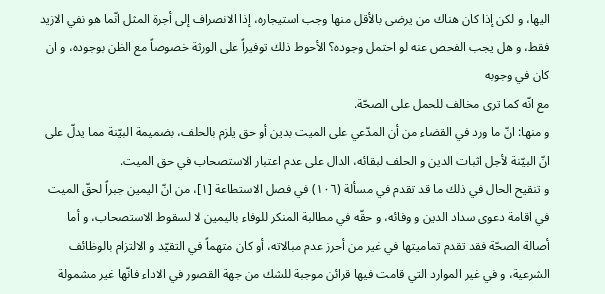اليها، و لكن إذا كان هناك من يرضى بالأقل منها وجب استيجاره، إذا الانصراف إلى أجرة المثل انّما هو نفي الازيد فقط، و هل يجب الفحص عنه لو احتمل وجوده؟ الأحوط ذلك توفيراً على الورثة خصوصاً مع الظن بوجوده، و ان كان في وجوبه
مع انّه كما ترى مخالف للحمل على الصحّة.
و منها: انّ ما ورد في القضاء من أن المدّعي على الميت بدين أو حق يلزم بالحلف، بضميمة البيّنة مما يدلّ على انّ البيّنة لأجل اثبات الدين و الحلف لبقائه، الدال على عدم اعتبار الاستصحاب في حق الميت.
و تنقيح الحال في ذلك ما قد تقدم في مسألة (١٠٦) في فصل الاستطاعة [١]، من انّ اليمين جبراً لحقّ الميت في اقامة دعوى سداد الدين و وفائه، و حقّه في مطالبة المنكر للوفاء باليمين لا لسقوط الاستصحاب، و أما أصالة الصحّة فقد تقدم تماميتها في غير من أحرز عدم مبالاته، أو كان متهماً في التقيّد و الالتزام بالوظائف الشرعية، و في غير الموارد التي قامت فيها قرائن موجبة للشك من جهة القصور في الاداء فانّها غير مشمولة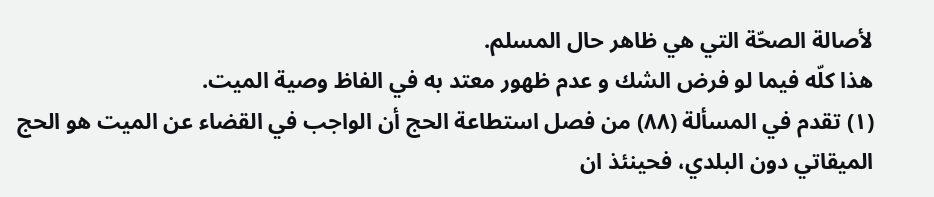لأصالة الصحّة التي هي ظاهر حال المسلم.
هذا كلّه فيما لو فرض الشك و عدم ظهور معتد به في الفاظ وصية الميت.
(١) تقدم في المسألة (٨٨) من فصل استطاعة الحج أن الواجب في القضاء عن الميت هو الحج الميقاتي دون البلدي، فحينئذ ان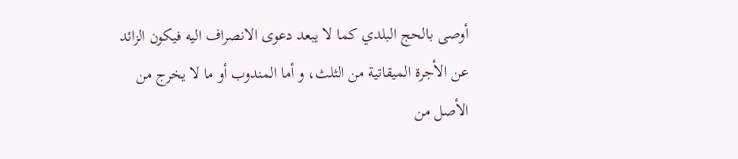أوصى بالحج البلدي كما لا يبعد دعوى الانصراف اليه فيكون الزائد عن الأجرة الميقاتية من الثلث، و أما المندوب أو ما لا يخرج من الأصل من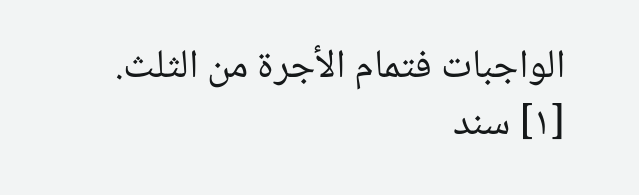الواجبات فتمام الأجرة من الثلث.
[١] سند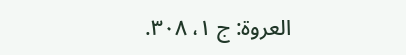العروة: ج ١، ٣٠٨.